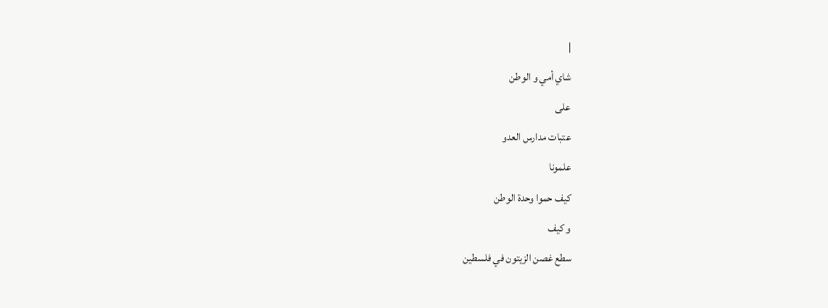|
شاي أمي و الوطن
على
عتبات مدارس العدو
علمونا
كيف حموا وحدة الوطن
و كيف
سطع غصن الزيتون في فلسطين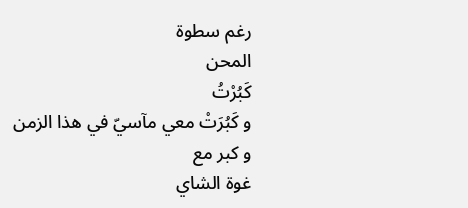رغم سطوة
المحن
كَبُرْتُ
و كَبُرَتْ معي مآسيّ في هذا الزمن
و كبر مع
غوة الشاي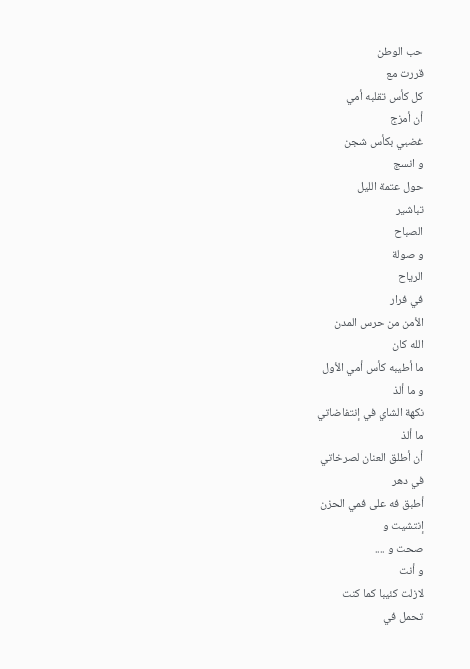حب الوطن
قررت مع
كل كأس تقلبه أمي
أن أمزج
غضبي بكأس شجن
و انسج
حول عتمة الليل
تباشير
الصباح
و صولة
الرياح
في فرار
الأمن من حرس المدن
الله كان
ما أطيبه كأس أمي الأول
و ما ألذ
نكهة الشاي في إنتفاضاتي
ما ألذ
أن أطلق العنان لصرخاتي
في دهر
أطبق فه على فمي الحزن
إنتشيت و
صحت و ....
و أنت
لازلت كئيبا كما كنت
تحمل في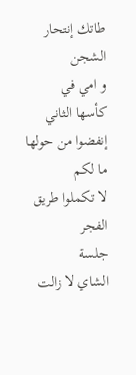طاتك إنتحار الشجن
و امي في
كأسها الثاني إنفضوا من حولها
ما لكم
لا تكملوا طريق الفجر
جلسة
الشاي لا زالت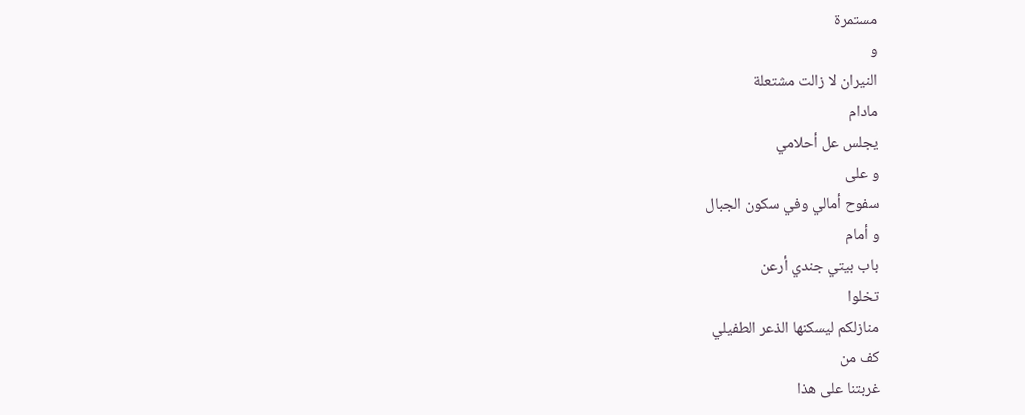مستمرة
و
النيران لا زالت مشتعلة
مادام
يجلس عل أحلامي
و على
سفوح أمالي وفي سكون الجبال
و أمام
باب بيتي جندي أرعن
تخلوا
منازلكم ليسكنها الذعر الطفيلي
كف من
غربتنا على هذا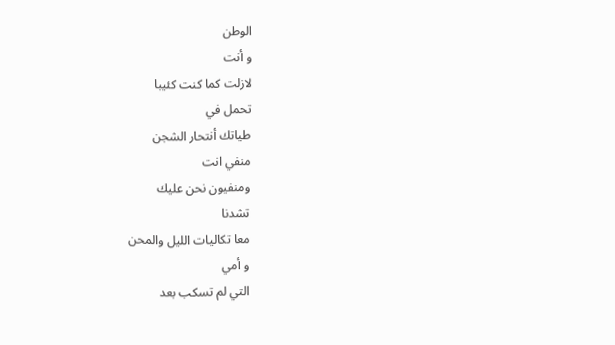الوطن
و أنت
لازلت كما كنت كئيبا
تحمل في
طياتك أنتحار الشجن
منفي انت
ومنفيون نحن عليك
تشدنا
معا تكاليات الليل والمحن
و أمي
التي لم تسكب بعد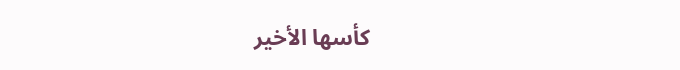كأسها الأخير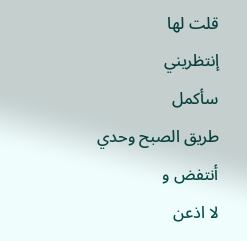قلت لها
إنتظريني
سأكمل
طريق الصبح وحدي
أنتفض و
لا اذعن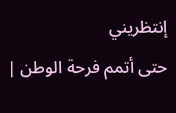إنتظريني
حتى أتمم فرحة الوطن |